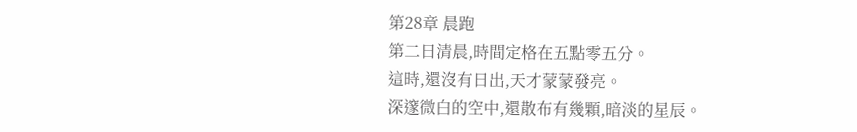第28章 晨跑
第二日清晨,時間定格在五點零五分。
這時,還沒有日出,天才蒙蒙發亮。
深邃微白的空中,還散布有幾顆,暗淡的星辰。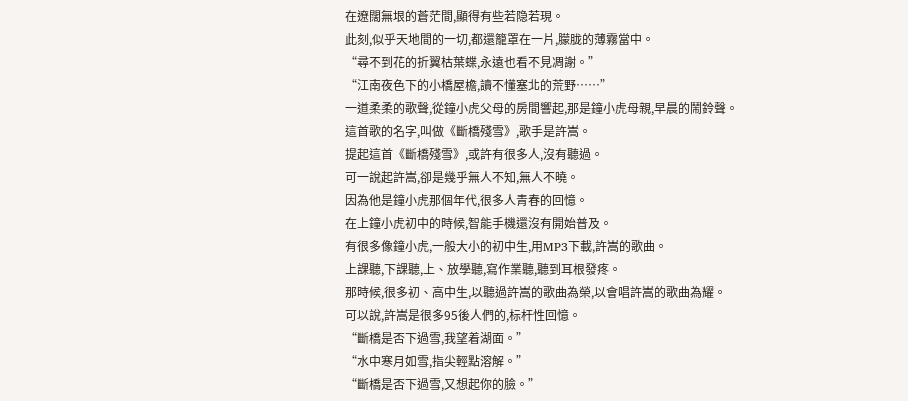在遼闊無垠的蒼茫間,顯得有些若隐若現。
此刻,似乎天地間的一切,都還籠罩在一片,朦胧的薄霧當中。
“尋不到花的折翼枯葉蝶,永遠也看不見凋謝。”
“江南夜色下的小橋屋檐,讀不懂塞北的荒野……”
一道柔柔的歌聲,從鐘小虎父母的房間響起,那是鐘小虎母親,早晨的鬧鈴聲。
這首歌的名字,叫做《斷橋殘雪》,歌手是許嵩。
提起這首《斷橋殘雪》,或許有很多人,沒有聽過。
可一說起許嵩,卻是幾乎無人不知,無人不曉。
因為他是鐘小虎那個年代,很多人青春的回憶。
在上鐘小虎初中的時候,智能手機還沒有開始普及。
有很多像鐘小虎,一般大小的初中生,用MP3下載,許嵩的歌曲。
上課聽,下課聽,上、放學聽,寫作業聽,聽到耳根發疼。
那時候,很多初、高中生,以聽過許嵩的歌曲為榮,以會唱許嵩的歌曲為耀。
可以說,許嵩是很多95後人們的,标杆性回憶。
“斷橋是否下過雪,我望着湖面。”
“水中寒月如雪,指尖輕點溶解。”
“斷橋是否下過雪,又想起你的臉。”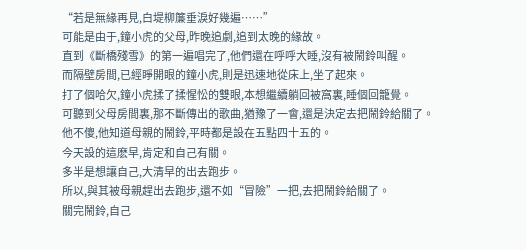“若是無緣再見,白堤柳簾垂淚好幾遍……”
可能是由于,鐘小虎的父母,昨晚追劇,追到太晚的緣故。
直到《斷橋殘雪》的第一遍唱完了,他們還在呼呼大睡,沒有被鬧鈴叫醒。
而隔壁房間,已經睜開眼的鐘小虎,則是迅速地從床上,坐了起來。
打了個哈欠,鐘小虎揉了揉惺忪的雙眼,本想繼續躺回被窩裏,睡個回籠覺。
可聽到父母房間裏,那不斷傳出的歌曲,猶豫了一會,還是決定去把鬧鈴給關了。
他不傻,他知道母親的鬧鈴,平時都是設在五點四十五的。
今天設的這麽早,肯定和自己有關。
多半是想讓自己,大清早的出去跑步。
所以,與其被母親趕出去跑步,還不如“冒險”一把,去把鬧鈴給關了。
關完鬧鈴,自己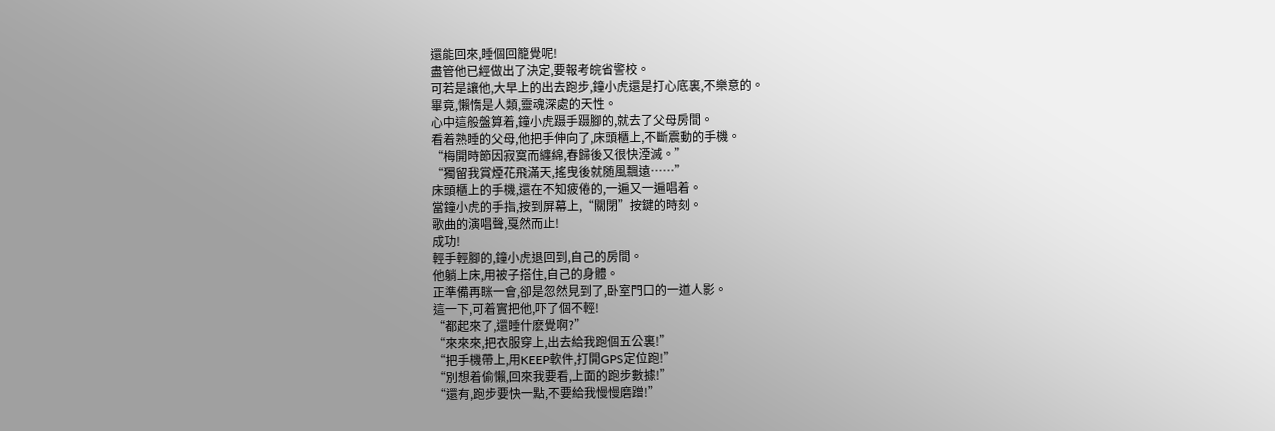還能回來,睡個回籠覺呢!
盡管他已經做出了決定,要報考皖省警校。
可若是讓他,大早上的出去跑步,鐘小虎還是打心底裏,不樂意的。
畢竟,懶惰是人類,靈魂深處的天性。
心中這般盤算着,鐘小虎蹑手蹑腳的,就去了父母房間。
看着熟睡的父母,他把手伸向了,床頭櫃上,不斷震動的手機。
“梅開時節因寂寞而纏綿,春歸後又很快湮滅。”
“獨留我賞煙花飛滿天,搖曳後就随風飄遠……”
床頭櫃上的手機,還在不知疲倦的,一遍又一遍唱着。
當鐘小虎的手指,按到屏幕上,“關閉”按鍵的時刻。
歌曲的演唱聲,戛然而止!
成功!
輕手輕腳的,鐘小虎退回到,自己的房間。
他躺上床,用被子搭住,自己的身體。
正準備再眯一會,卻是忽然見到了,卧室門口的一道人影。
這一下,可着實把他,吓了個不輕!
“都起來了,還睡什麽覺啊?”
“來來來,把衣服穿上,出去給我跑個五公裏!”
“把手機帶上,用KEEP軟件,打開GPS定位跑!”
“別想着偷懶,回來我要看,上面的跑步數據!”
“還有,跑步要快一點,不要給我慢慢磨蹭!”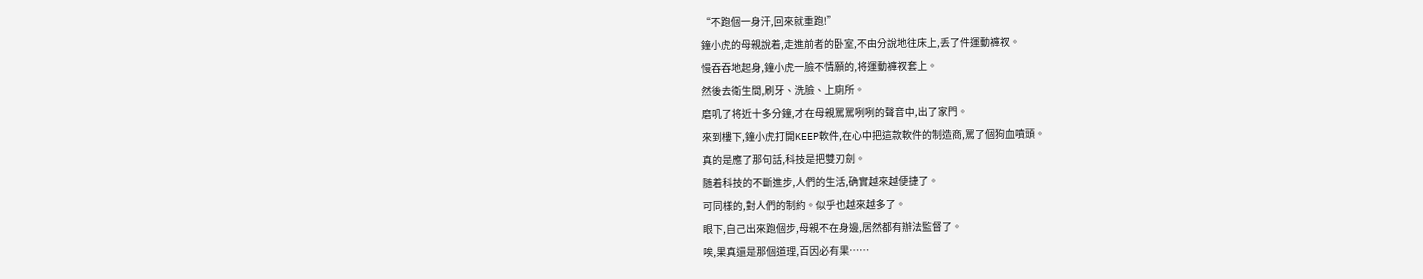“不跑個一身汗,回來就重跑!”
鐘小虎的母親說着,走進前者的卧室,不由分說地往床上,丢了件運動褲衩。
慢吞吞地起身,鐘小虎一臉不情願的,将運動褲衩套上。
然後去衛生間,刷牙、洗臉、上廁所。
磨叽了将近十多分鐘,才在母親罵罵咧咧的聲音中,出了家門。
來到樓下,鐘小虎打開KEEP軟件,在心中把這款軟件的制造商,罵了個狗血噴頭。
真的是應了那句話,科技是把雙刃劍。
随着科技的不斷進步,人們的生活,确實越來越便捷了。
可同樣的,對人們的制約。似乎也越來越多了。
眼下,自己出來跑個步,母親不在身邊,居然都有辦法監督了。
唉,果真還是那個道理,百因必有果……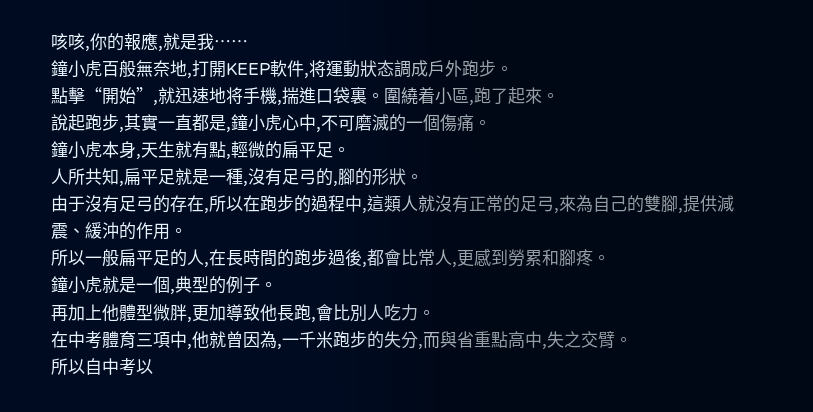咳咳,你的報應,就是我……
鐘小虎百般無奈地,打開KEEP軟件,将運動狀态調成戶外跑步。
點擊“開始”,就迅速地将手機,揣進口袋裏。圍繞着小區,跑了起來。
說起跑步,其實一直都是,鐘小虎心中,不可磨滅的一個傷痛。
鐘小虎本身,天生就有點,輕微的扁平足。
人所共知,扁平足就是一種,沒有足弓的,腳的形狀。
由于沒有足弓的存在,所以在跑步的過程中,這類人就沒有正常的足弓,來為自己的雙腳,提供減震、緩沖的作用。
所以一般扁平足的人,在長時間的跑步過後,都會比常人,更感到勞累和腳疼。
鐘小虎就是一個,典型的例子。
再加上他體型微胖,更加導致他長跑,會比別人吃力。
在中考體育三項中,他就曾因為,一千米跑步的失分,而與省重點高中,失之交臂。
所以自中考以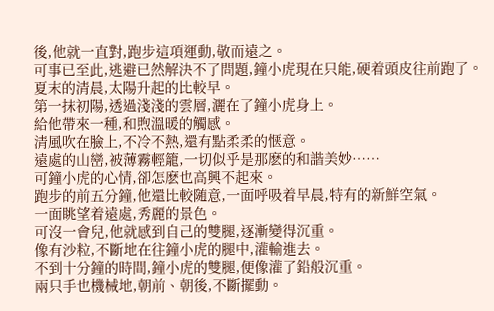後,他就一直對,跑步這項運動,敬而遠之。
可事已至此,逃避已然解決不了問題,鐘小虎現在只能,硬着頭皮往前跑了。
夏末的清晨,太陽升起的比較早。
第一抹初陽,透過淺淺的雲層,灑在了鐘小虎身上。
給他帶來一種,和煦溫暖的觸感。
清風吹在臉上,不冷不熱,還有點柔柔的惬意。
遠處的山巒,被薄霧輕籠,一切似乎是那麽的和諧美妙……
可鐘小虎的心情,卻怎麽也高興不起來。
跑步的前五分鐘,他還比較随意,一面呼吸着早晨,特有的新鮮空氣。
一面眺望着遠處,秀麗的景色。
可沒一會兒,他就感到自己的雙腿,逐漸變得沉重。
像有沙粒,不斷地在往鐘小虎的腿中,灌輸進去。
不到十分鐘的時間,鐘小虎的雙腿,便像灌了鉛般沉重。
兩只手也機械地,朝前、朝後,不斷擺動。